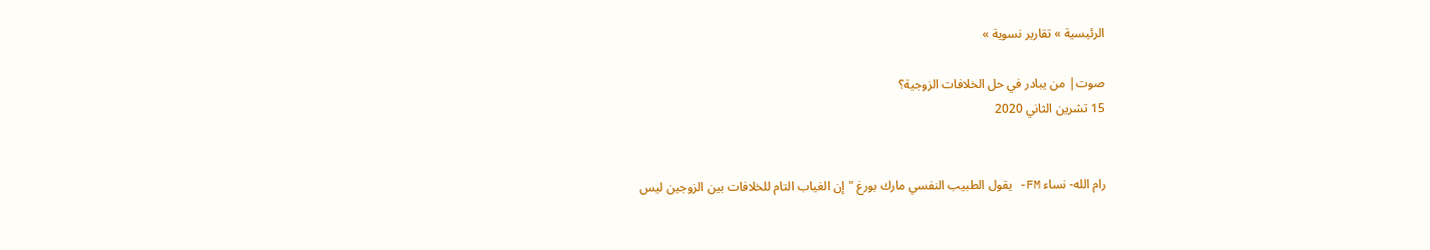الرئيسية » تقارير نسوية »

صوت| من يبادر في حل الخلافات الزوجية؟
15 تشرين الثاني 2020


رام الله- نساء FM- يقول الطبيب النفسي مارك بورغ "إن الغياب التام للخلافات بين الزوجين ليس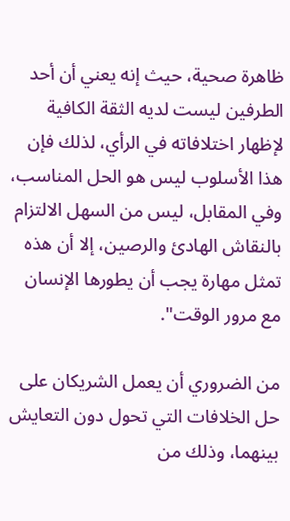ظاهرة صحية، حيث إنه يعني أن أحد الطرفين ليست لديه الثقة الكافية لإظهار اختلافاته في الرأي، لذلك فإن هذا الأسلوب ليس هو الحل المناسب، وفي المقابل، ليس من السهل الالتزام بالنقاش الهادئ والرصين، إلا أن هذه تمثل مهارة يجب أن يطورها الإنسان مع مرور الوقت".

من الضروري أن يعمل الشريكان على حل الخلافات التي تحول دون التعايش بينهما، وذلك من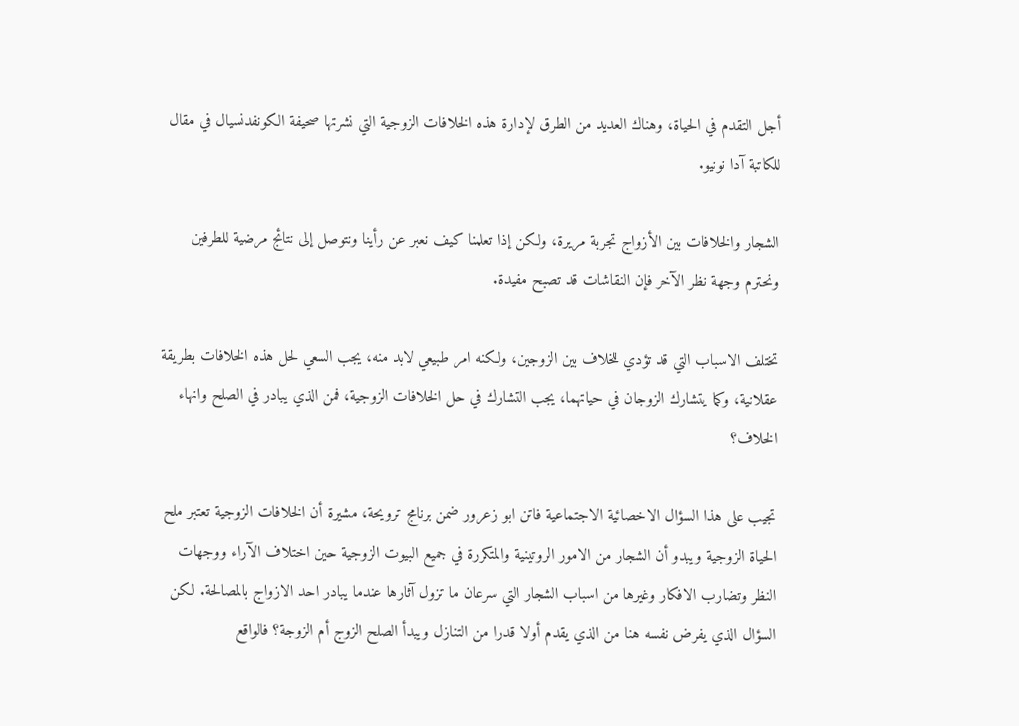أجل التقدم في الحياة، وهناك العديد من الطرق لإدارة هذه الخلافات الزوجية التي نشرتها صحيفة الكونفدنسيال في مقال للكاتبة آدا نونيو.

الشجار والخلافات بين الأزواج تجربة مريرة، ولكن إذا تعلمنا كيف نعبر عن رأينا ونتوصل إلى نتائج مرضية للطرفين ونحترم وجهة نظر الآخر فإن النقاشات قد تصبح مفيدة.

تختلف الاسباب التي قد تؤدي للخلاف بين الزوجين، ولكنه امر طبيعي لابد منه، يجب السعي لحل هذه الخلافات بطريقة عقلانية، وكما يتشارك الزوجان في حياتهما، يجب التشارك في حل الخلافات الزوجية، فمن الذي يبادر في الصلح وانهاء الخلاف؟

تجيب على هذا السؤال الاخصائية الاجتماعية فاتن ابو زعرور ضمن برنامج ترويحة، مشيرة أن الخلافات الزوجية تعتبر ملح الحياة الزوجية ويبدو أن الشجار من الامور الروتينية والمتكررة في جميع البيوت الزوجية حين اختلاف الآراء ووجهات النظر وتضارب الافكار وغيرها من اسباب الشجار التي سرعان ما تزول آثارها عندما يبادر احد الازواج بالمصالحة. لكن السؤال الذي يفرض نفسه هنا من الذي يقدم أولا قدرا من التنازل ويبدأ الصلح الزوج أم الزوجة؟ فالواقع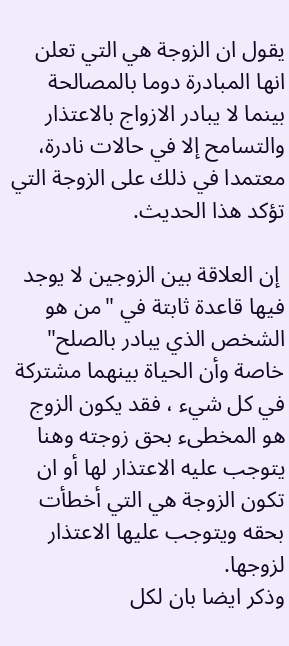يقول ان الزوجة هي التي تعلن انها المبادرة دوما بالمصالحة بينما لا يبادر الازواج بالاعتذار والتسامح إلا في حالات نادرة، معتمدا في ذلك على الزوجة التي تؤكد هذا الحديث.

 إن العلاقة بين الزوجين لا يوجد فيها قاعدة ثابتة في "من هو الشخص الذي يبادر بالصلح" خاصة وأن الحياة بينهما مشتركة في كل شيء ، فقد يكون الزوج هو المخطىء بحق زوجته وهنا يتوجب عليه الاعتذار لها أو ان تكون الزوجة هي التي أخطأت بحقه ويتوجب عليها الاعتذار لزوجها.
وذكر ايضا بان لكل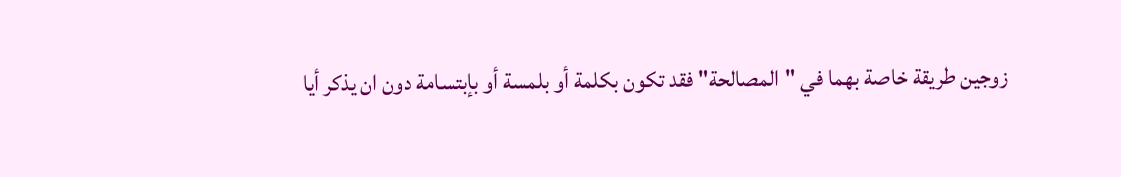زوجين طريقة خاصة بهما في "المصالحة" فقد تكون بكلمة أو بلمسة أو بإبتسامة دون ان يذكر أيا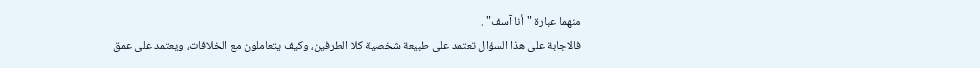منهما عبارة "أنا آسف" .
فالاجابة على هذا السؤال تعتمد على طبيعة شخصية كلا الطرفين، وكيف يتعاملون مع الخلافات، ويعتمد على عمق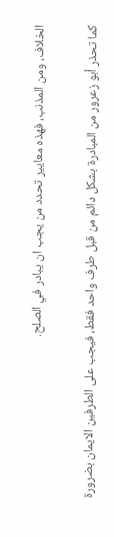الخلاف، ومن المذنب، فهذه معايير تحدد من يجب ان يبادر في الصلح.

كما تحذر أبو زعرور من المبادرة بشكل دائم من قبل طرف واحد فقط، فيجب على الطرفين الايمان بضرورة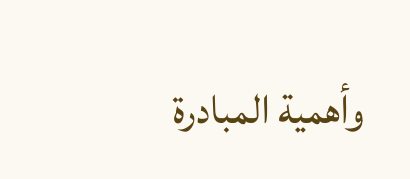وأهمية المبادرة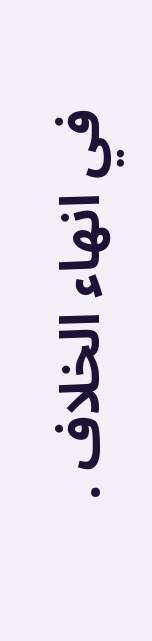في انهاء الخلاف .